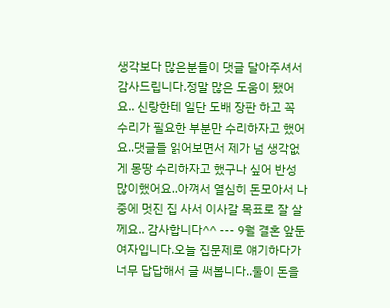생각보다 많은분들이 댓글 달아주셔서 감사드립니다.정말 많은 도움이 됐어요.. 신랑한테 일단 도배 장판 하고 꼭 수리가 필요한 부분만 수리하자고 했어요..댓글들 읽어보면서 제가 넘 생각없게 몽땅 수리하자고 했구나 싶어 반성 많이했어요..아껴서 열심히 돈모아서 나중에 멋진 집 사서 이사갈 목표로 잘 살께요.. 감사합니다^^ --- 9월 결혼 앞둔 여자입니다.오늘 집문제로 얘기하다가 너무 답답해서 글 써봅니다..둘이 돈을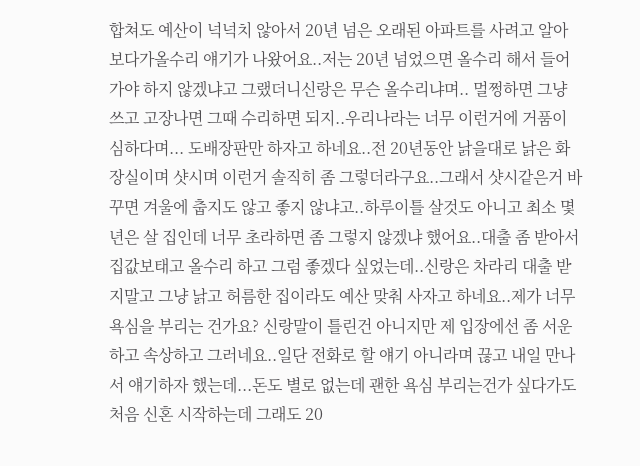합쳐도 예산이 넉넉치 않아서 20년 넘은 오래된 아파트를 사려고 알아보다가올수리 얘기가 나왔어요..저는 20년 넘었으면 올수리 해서 들어가야 하지 않겠냐고 그랬더니신랑은 무슨 올수리냐며.. 멀쩡하면 그냥 쓰고 고장나면 그때 수리하면 되지..우리나라는 너무 이런거에 거품이 심하다며... 도배장판만 하자고 하네요..전 20년동안 낡을대로 낡은 화장실이며 샷시며 이런거 솔직히 좀 그렇더라구요..그래서 샷시같은거 바꾸면 겨울에 춥지도 않고 좋지 않냐고..하루이틀 살것도 아니고 최소 몇년은 살 집인데 너무 초라하면 좀 그렇지 않겠냐 했어요..대출 좀 받아서 집값보태고 올수리 하고 그럼 좋겠다 싶었는데..신랑은 차라리 대출 받지말고 그냥 낡고 허름한 집이라도 예산 맞춰 사자고 하네요..제가 너무 욕심을 부리는 건가요? 신랑말이 틀린건 아니지만 제 입장에선 좀 서운하고 속상하고 그러네요..일단 전화로 할 얘기 아니라며 끊고 내일 만나서 얘기하자 했는데...돈도 별로 없는데 괜한 욕심 부리는건가 싶다가도처음 신혼 시작하는데 그래도 20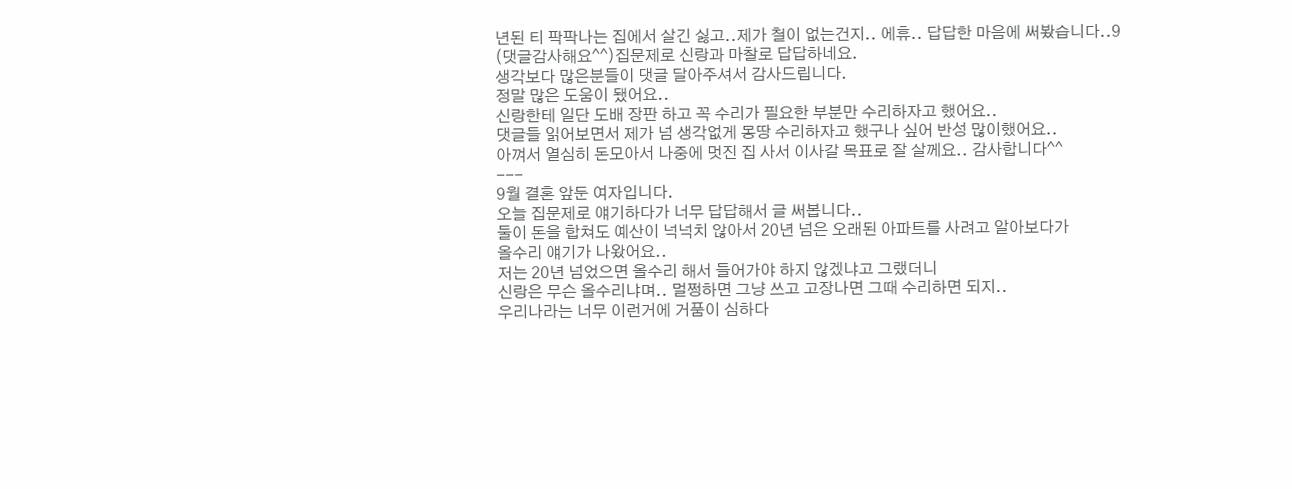년된 티 팍팍나는 집에서 살긴 싫고..제가 철이 없는건지.. 에휴.. 답답한 마음에 써봤습니다..9
(댓글감사해요^^)집문제로 신랑과 마찰로 답답하네요.
생각보다 많은분들이 댓글 달아주셔서 감사드립니다.
정말 많은 도움이 됐어요..
신랑한테 일단 도배 장판 하고 꼭 수리가 필요한 부분만 수리하자고 했어요..
댓글들 읽어보면서 제가 넘 생각없게 몽땅 수리하자고 했구나 싶어 반성 많이했어요..
아껴서 열심히 돈모아서 나중에 멋진 집 사서 이사갈 목표로 잘 살께요.. 감사합니다^^
---
9월 결혼 앞둔 여자입니다.
오늘 집문제로 얘기하다가 너무 답답해서 글 써봅니다..
둘이 돈을 합쳐도 예산이 넉넉치 않아서 20년 넘은 오래된 아파트를 사려고 알아보다가
올수리 얘기가 나왔어요..
저는 20년 넘었으면 올수리 해서 들어가야 하지 않겠냐고 그랬더니
신랑은 무슨 올수리냐며.. 멀쩡하면 그냥 쓰고 고장나면 그때 수리하면 되지..
우리나라는 너무 이런거에 거품이 심하다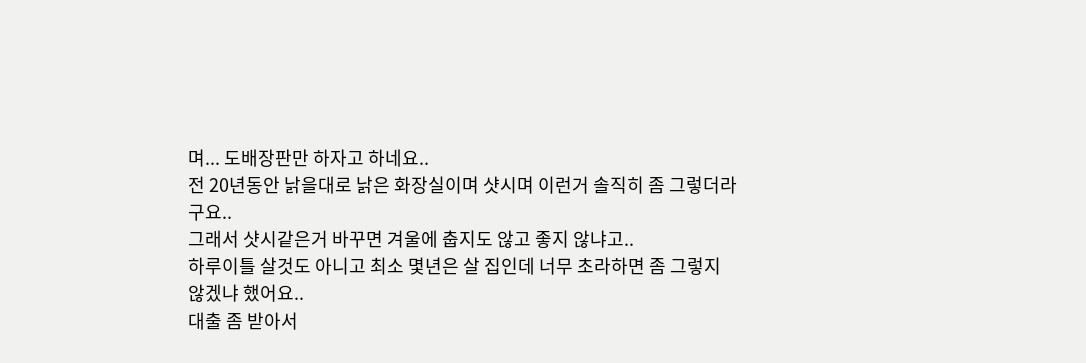며... 도배장판만 하자고 하네요..
전 20년동안 낡을대로 낡은 화장실이며 샷시며 이런거 솔직히 좀 그렇더라구요..
그래서 샷시같은거 바꾸면 겨울에 춥지도 않고 좋지 않냐고..
하루이틀 살것도 아니고 최소 몇년은 살 집인데 너무 초라하면 좀 그렇지 않겠냐 했어요..
대출 좀 받아서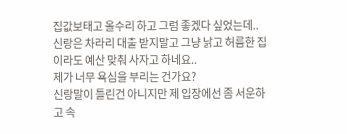집값보태고 올수리 하고 그럼 좋겠다 싶었는데..
신랑은 차라리 대출 받지말고 그냥 낡고 허름한 집이라도 예산 맞춰 사자고 하네요..
제가 너무 욕심을 부리는 건가요?
신랑말이 틀린건 아니지만 제 입장에선 좀 서운하고 속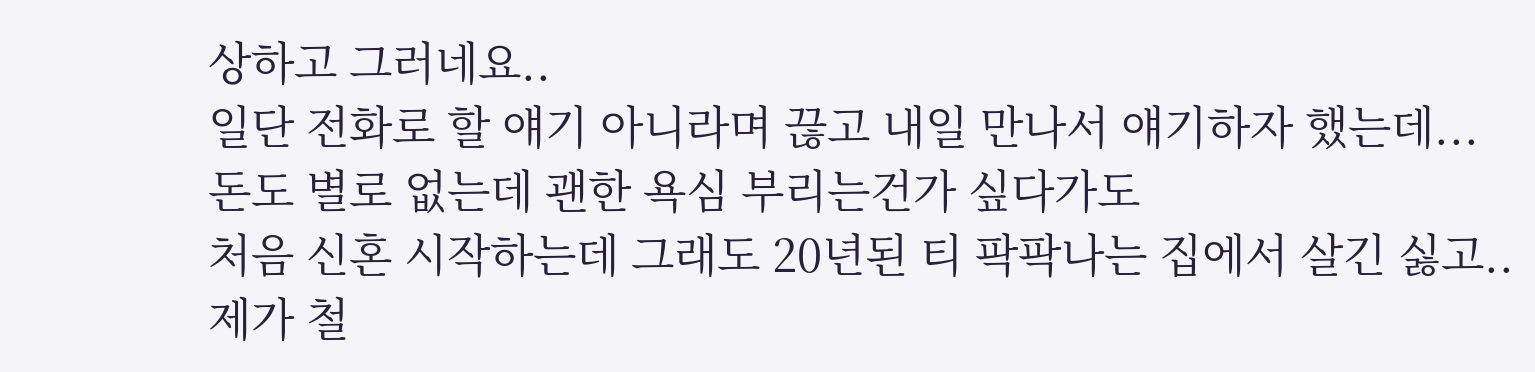상하고 그러네요..
일단 전화로 할 얘기 아니라며 끊고 내일 만나서 얘기하자 했는데...
돈도 별로 없는데 괜한 욕심 부리는건가 싶다가도
처음 신혼 시작하는데 그래도 20년된 티 팍팍나는 집에서 살긴 싫고..
제가 철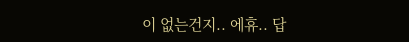이 없는건지.. 에휴.. 답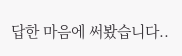답한 마음에 써봤습니다..